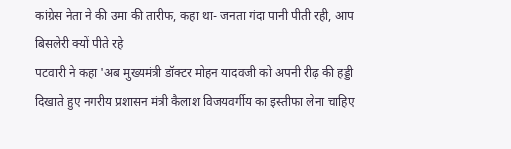कांग्रेस नेता ने की उमा की तारीफ, कहा था- जनता गंदा पानी पीती रही, आप बिसलेरी क्यों पीते रहे
पटवारी ने कहा 'अब मुख्यमंत्री डॉक्टर मोहन यादवजी को अपनी रीढ़ की हड्डी दिखाते हुए नगरीय प्रशासन मंत्री कैलाश विजयवर्गीय का इस्तीफा लेना चाहिए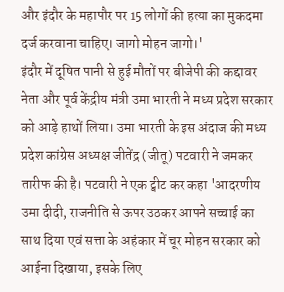और इंदौर के महापौर पर 15 लोगों की हत्या का मुकदमा दर्ज करवाना चाहिए। जागो मोहन जागो।'
इंदौर में दूषित पानी से हुई मौतों पर बीजेपी की कद्दावर नेता और पूर्व केंद्रीय मंत्री उमा भारती ने मध्य प्रदेश सरकार को आड़े हाथों लिया। उमा भारती के इस अंदाज की मध्य प्रदेश कांग्रेस अध्यक्ष जीतेंद्र (जीतू) पटवारी ने जमकर तारीफ की है। पटवारी ने एक ट्वीट कर कहा 'आदरणीय उमा दीदी, राजनीति से ऊपर उठकर आपने सच्चाई का साथ दिया एवं सत्ता के अहंकार में चूर मोहन सरकार को आईना दिखाया, इसके लिए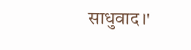साधुवाद।'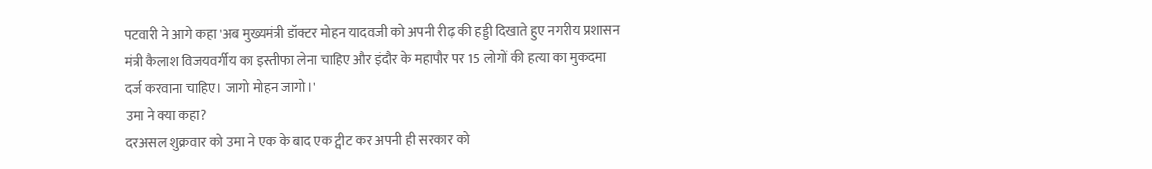पटवारी ने आगे कहा 'अब मुख्यमंत्री डॉक्टर मोहन यादवजी को अपनी रीढ़ की हड्डी दिखाते हुए नगरीय प्रशासन मंत्री कैलाश विजयवर्गीय का इस्तीफा लेना चाहिए और इंदौर के महापौर पर 15 लोगों की हत्या का मुकदमा दर्ज करवाना चाहिए। जागो मोहन जागो।'
उमा ने क्या कहा?
दरअसल शुक्रवार को उमा ने एक के बाद एक ट्वीट कर अपनी ही सरकार को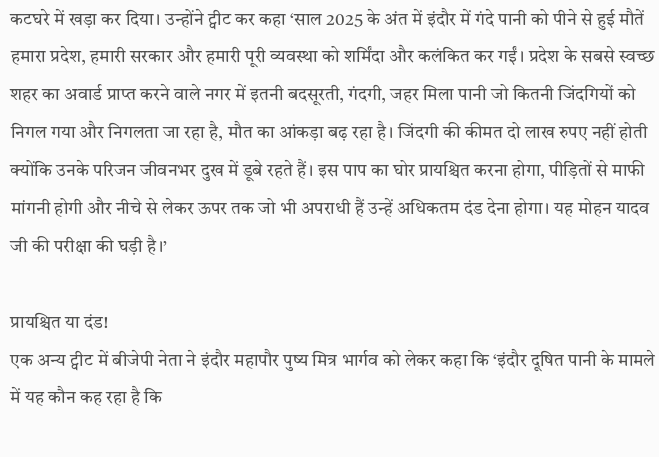कटघरे में खड़ा कर दिया। उन्होंने ट्वीट कर कहा ‘साल 2025 के अंत में इंदौर में गंदे पानी को पीने से हुई मौतें हमारा प्रदेश, हमारी सरकार और हमारी पूरी व्यवस्था को शर्मिंदा और कलंकित कर गईं। प्रदेश के सबसे स्वच्छ शहर का अवार्ड प्राप्त करने वाले नगर में इतनी बदसूरती, गंदगी, जहर मिला पानी जो कितनी जिंदगियों को निगल गया और निगलता जा रहा है, मौत का आंकड़ा बढ़ रहा है। जिंदगी की कीमत दो लाख रुपए नहीं होती क्योंकि उनके परिजन जीवनभर दुख में डूबे रहते हैं। इस पाप का घोर प्रायश्चित करना होगा, पीड़ितों से माफी मांगनी होगी और नीचे से लेकर ऊपर तक जो भी अपराधी हैं उन्हें अधिकतम दंड देना होगा। यह मोहन यादव जी की परीक्षा की घड़ी है।’

प्रायश्चित या दंड!
एक अन्य ट्वीट में बीजेपी नेता ने इंदौर महापौर पुष्य मित्र भार्गव को लेकर कहा कि ‘इंदौर दूषित पानी के मामले में यह कौन कह रहा है कि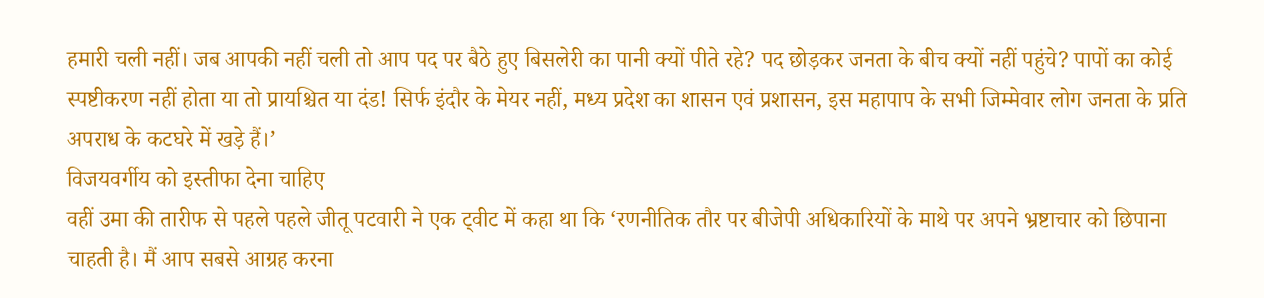हमारी चली नहीं। जब आपकी नहीं चली तो आप पद पर बैठे हुए बिसलेरी का पानी क्यों पीते रहे? पद छोड़कर जनता के बीच क्यों नहीं पहुंचे? पापों का कोई स्पष्टीकरण नहीं होता या तो प्रायश्चित या दंड! सिर्फ इंदौर के मेयर नहीं, मध्य प्रदेश का शासन एवं प्रशासन, इस महापाप के सभी जिम्मेवार लोग जनता के प्रति अपराध के कटघरे में खड़े हैं।’
विजयवर्गीय को इस्तीफा देना चाहिए
वहीं उमा की तारीफ से पहले पहले जीतू पटवारी ने एक ट्वीट में कहा था कि ‘रणनीतिक तौर पर बीजेपी अधिकारियों के माथे पर अपने भ्रष्टाचार को छिपाना चाहती है। मैं आप सबसे आग्रह करना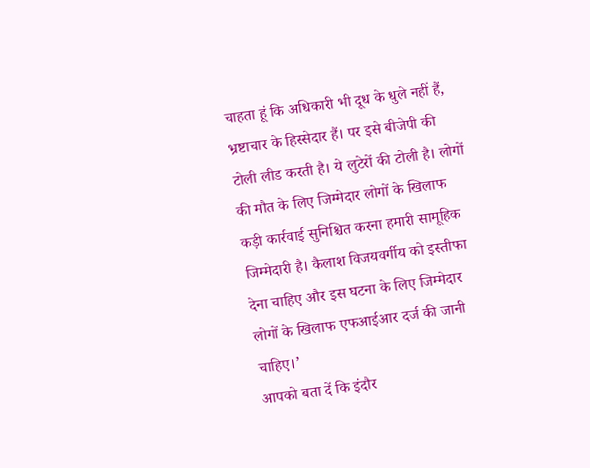चाहता हूं कि अधिकारी भी दूध के धुले नहीं हैं, भ्रष्टाचार के हिस्सेदार हैं। पर इसे बीजेपी की टोली लीड करती है। ये लुटेरों की टोली है। लोगों की मौत के लिए जिम्मेदार लोगों के खिलाफ कड़ी कार्रवाई सुनिश्चित करना हमारी सामूहिक जिम्मेदारी है। कैलाश विजयवर्गीय को इस्तीफा देना चाहिए और इस घटना के लिए जिम्मेदार लोगों के खिलाफ एफआईआर दर्ज की जानी चाहिए।’
आपको बता दें कि इंदौर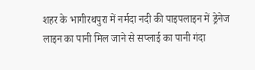शहर के भागीरथपुरा में नर्मदा नदी की पाइपलाइन में ड्रेनेज लाइन का पानी मिल जाने से सप्लाई का पानी गंदा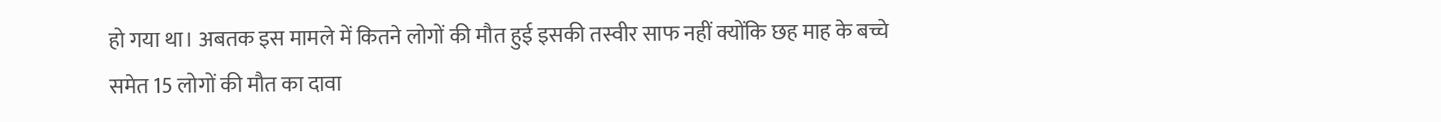हो गया था। अबतक इस मामले में कितने लोगों की मौत हुई इसकी तस्वीर साफ नहीं क्योंकि छह माह के बच्चे समेत 15 लोगों की मौत का दावा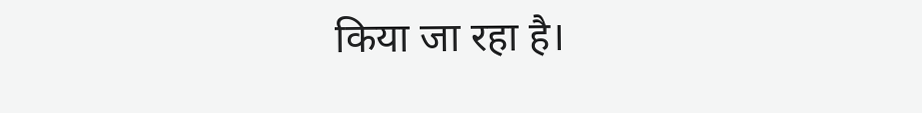किया जा रहा है।